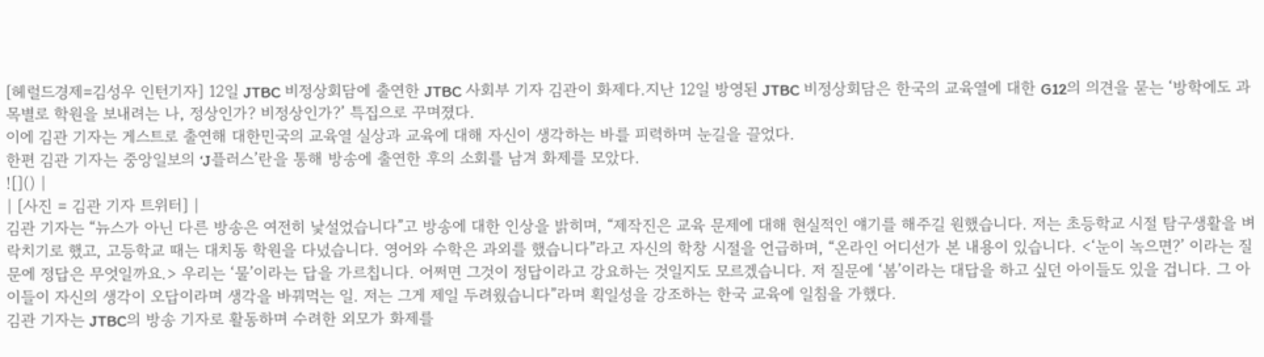[헤럴드경제=김성우 인턴기자] 12일 JTBC 비정상회담에 출연한 JTBC 사회부 기자 김관이 화제다.지난 12일 방영된 JTBC 비정상회담은 한국의 교육열에 대한 G12의 의견을 묻는 ‘방학에도 과목별로 학원을 보내려는 나, 정상인가? 비정상인가?’ 특집으로 꾸며졌다.
이에 김관 기자는 게스트로 출연해 대한민국의 교육열 실상과 교육에 대해 자신이 생각하는 바를 피력하며 눈길을 끌었다.
한편 김관 기자는 중앙일보의 ‘J플러스’란을 통해 방송에 출연한 후의 소회를 남겨 화제를 모았다.
![]() |
| [사진 = 김관 기자 트위터] |
김관 기자는 “뉴스가 아닌 다른 방송은 여전히 낯설었습니다”고 방송에 대한 인상을 밝히며, “제작진은 교육 문제에 대해 현실적인 얘기를 해주길 원했습니다. 저는 초등학교 시절 탐구생활을 벼락치기로 했고, 고등학교 때는 대치동 학원을 다녔습니다. 영어와 수학은 과외를 했습니다”라고 자신의 학창 시절을 언급하며, “온라인 어디선가 본 내용이 있습니다. <‘눈이 녹으면?’ 이라는 질문에 정답은 무엇일까요.> 우리는 ‘물’이라는 답을 가르칩니다. 어쩌면 그것이 정답이라고 강요하는 것일지도 모르겠습니다. 저 질문에 ‘봄’이라는 대답을 하고 싶던 아이들도 있을 겁니다. 그 아이들이 자신의 생각이 오답이라며 생각을 바꿔먹는 일. 저는 그게 제일 두려웠습니다”라며 획일성을 강조하는 한국 교육에 일침을 가했다.
김관 기자는 JTBC의 방송 기자로 활동하며 수려한 외모가 화제를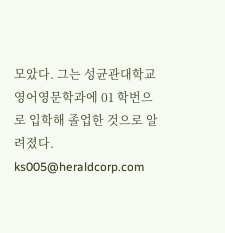모았다. 그는 성균관대학교 영어영문학과에 01 학번으로 입학해 졸업한 것으로 알려졌다.
ks005@heraldcorp.com